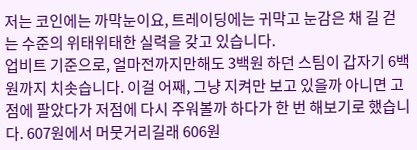저는 코인에는 까막눈이요, 트레이딩에는 귀막고 눈감은 채 길 걷는 수준의 위태위태한 실력을 갖고 있습니다.
업비트 기준으로, 얼마전까지만해도 3백원 하던 스팀이 갑자기 6백원까지 치솟습니다. 이걸 어째, 그냥 지켜만 보고 있을까 아니면 고점에 팔았다가 저점에 다시 주워볼까 하다가 한 번 해보기로 했습니다. 607원에서 머뭇거리길래 606원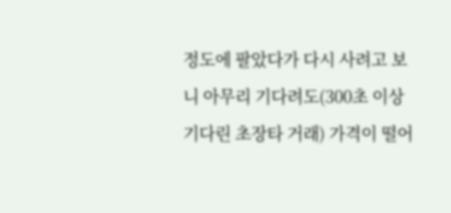정도에 팔았다가 다시 사려고 보니 아무리 기다려도(300초 이상 기다린 초장타 거래) 가격이 떨어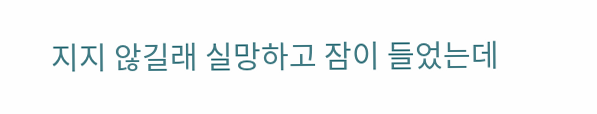지지 않길래 실망하고 잠이 들었는데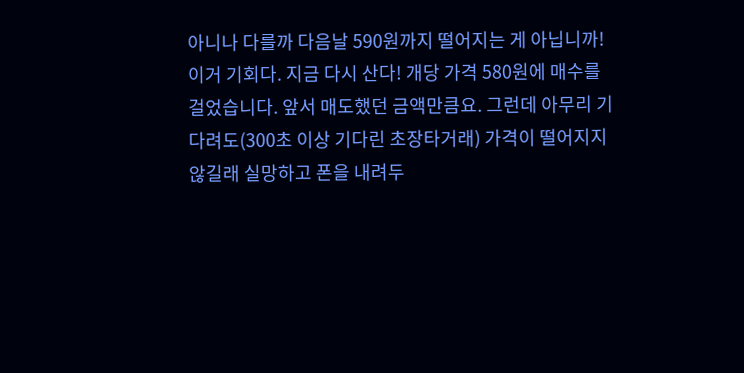아니나 다를까 다음날 590원까지 떨어지는 게 아닙니까!
이거 기회다. 지금 다시 산다! 개당 가격 580원에 매수를 걸었습니다. 앞서 매도했던 금액만큼요. 그런데 아무리 기다려도(300초 이상 기다린 초장타거래) 가격이 떨어지지 않길래 실망하고 폰을 내려두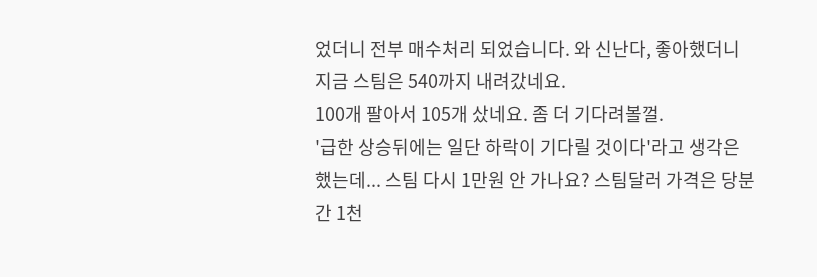었더니 전부 매수처리 되었습니다. 와 신난다, 좋아했더니 지금 스팀은 540까지 내려갔네요.
100개 팔아서 105개 샀네요. 좀 더 기다려볼껄.
'급한 상승뒤에는 일단 하락이 기다릴 것이다'라고 생각은 했는데... 스팀 다시 1만원 안 가나요? 스팀달러 가격은 당분간 1천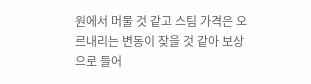원에서 머물 것 같고 스팀 가격은 오르내리는 변동이 잦을 것 같아 보상으로 들어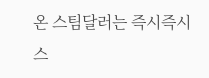온 스팀달러는 즉시즉시 스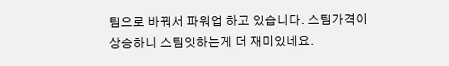팀으로 바꿔서 파워업 하고 있습니다. 스팀가격이 상승하니 스팀잇하는게 더 재미있네요.